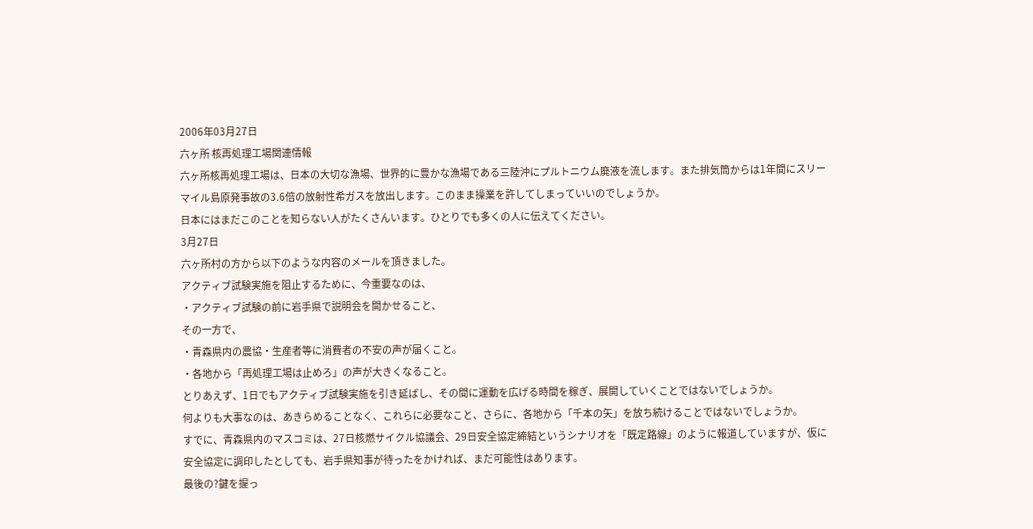2006年03月27日
六ヶ所 核再処理工場関連情報
六ヶ所核再処理工場は、日本の大切な漁場、世界的に豊かな漁場である三陸沖にプルトニウム廃液を流します。また排気筒からは1年間にスリーマイル島原発事故の3.6倍の放射性希ガスを放出します。このまま操業を許してしまっていいのでしょうか。
日本にはまだこのことを知らない人がたくさんいます。ひとりでも多くの人に伝えてください。
3月27日
六ヶ所村の方から以下のような内容のメールを頂きました。
アクティブ試験実施を阻止するために、今重要なのは、
・アクティブ試験の前に岩手県で説明会を開かせること、
その一方で、
・青森県内の農協・生産者等に消費者の不安の声が届くこと。
・各地から「再処理工場は止めろ」の声が大きくなること。
とりあえず、1日でもアクティブ試験実施を引き延ばし、その間に運動を広げる時間を稼ぎ、展開していくことではないでしょうか。
何よりも大事なのは、あきらめることなく、これらに必要なこと、さらに、各地から「千本の矢」を放ち続けることではないでしょうか。
すでに、青森県内のマスコミは、27日核燃サイクル協議会、29日安全協定締結というシナリオを「既定路線」のように報道していますが、仮に安全協定に調印したとしても、岩手県知事が待ったをかければ、まだ可能性はあります。
最後の?鍵を握っ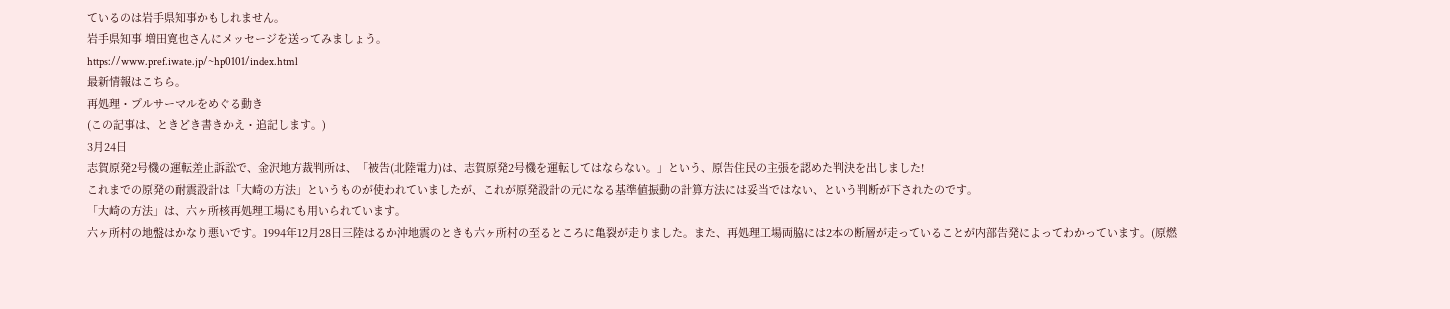ているのは岩手県知事かもしれません。
岩手県知事 増田寛也さんにメッセージを送ってみましょう。
https://www.pref.iwate.jp/~hp0101/index.html
最新情報はこちら。
再処理・プルサーマルをめぐる動き
(この記事は、ときどき書きかえ・追記します。)
3月24日
志賀原発2号機の運転差止訴訟で、金沢地方裁判所は、「被告(北陸電力)は、志賀原発2号機を運転してはならない。」という、原告住民の主張を認めた判決を出しました!
これまでの原発の耐震設計は「大崎の方法」というものが使われていましたが、これが原発設計の元になる基準値振動の計算方法には妥当ではない、という判断が下されたのです。
「大崎の方法」は、六ヶ所核再処理工場にも用いられています。
六ヶ所村の地盤はかなり悪いです。1994年12月28日三陸はるか沖地震のときも六ヶ所村の至るところに亀裂が走りました。また、再処理工場両脇には2本の断層が走っていることが内部告発によってわかっています。(原燃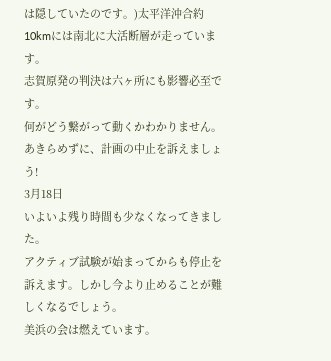は隠していたのです。)太平洋沖合約10kmには南北に大活断層が走っています。
志賀原発の判決は六ヶ所にも影響必至です。
何がどう繋がって動くかわかりません。
あきらめずに、計画の中止を訴えましょう!
3月18日
いよいよ残り時間も少なくなってきました。
アクティブ試験が始まってからも停止を訴えます。しかし今より止めることが難しくなるでしょう。
美浜の会は燃えています。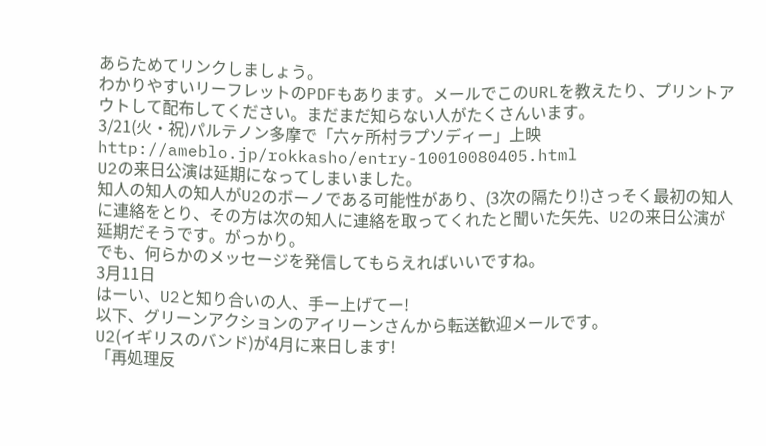あらためてリンクしましょう。
わかりやすいリーフレットのPDFもあります。メールでこのURLを教えたり、プリントアウトして配布してください。まだまだ知らない人がたくさんいます。
3/21(火・祝)パルテノン多摩で「六ヶ所村ラプソディー」上映
http://ameblo.jp/rokkasho/entry-10010080405.html
U2の来日公演は延期になってしまいました。
知人の知人の知人がU2のボーノである可能性があり、(3次の隔たり!)さっそく最初の知人に連絡をとり、その方は次の知人に連絡を取ってくれたと聞いた矢先、U2の来日公演が延期だそうです。がっかり。
でも、何らかのメッセージを発信してもらえればいいですね。
3月11日
はーい、U2と知り合いの人、手ー上げてー!
以下、グリーンアクションのアイリーンさんから転送歓迎メールです。
U2(イギリスのバンド)が4月に来日します!
「再処理反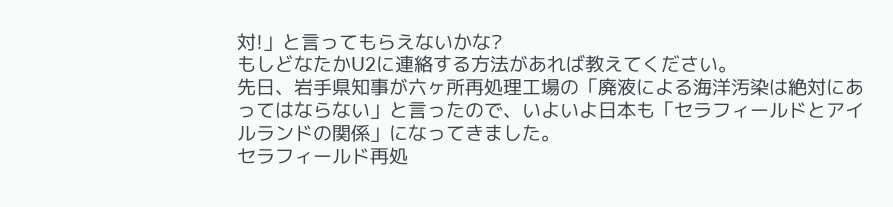対!」と言ってもらえないかな?
もしどなたかU2に連絡する方法があれば教えてください。
先日、岩手県知事が六ヶ所再処理工場の「廃液による海洋汚染は絶対にあってはならない」と言ったので、いよいよ日本も「セラフィールドとアイルランドの関係」になってきました。
セラフィールド再処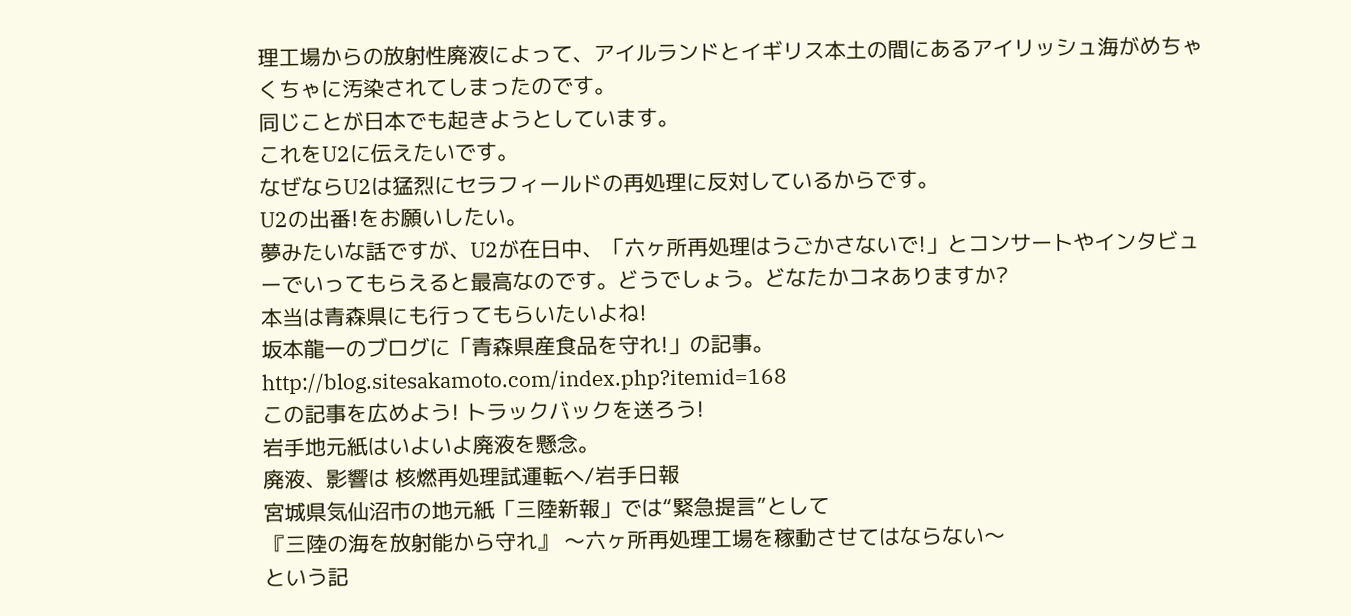理工場からの放射性廃液によって、アイルランドとイギリス本土の間にあるアイリッシュ海がめちゃくちゃに汚染されてしまったのです。
同じことが日本でも起きようとしています。
これをU2に伝えたいです。
なぜならU2は猛烈にセラフィールドの再処理に反対しているからです。
U2の出番!をお願いしたい。
夢みたいな話ですが、U2が在日中、「六ヶ所再処理はうごかさないで!」とコンサートやインタビューでいってもらえると最高なのです。どうでしょう。どなたかコネありますか?
本当は青森県にも行ってもらいたいよね!
坂本龍一のブログに「青森県産食品を守れ!」の記事。
http://blog.sitesakamoto.com/index.php?itemid=168
この記事を広めよう! トラックバックを送ろう!
岩手地元紙はいよいよ廃液を懸念。
廃液、影響は 核燃再処理試運転へ/岩手日報
宮城県気仙沼市の地元紙「三陸新報」では“緊急提言”として
『三陸の海を放射能から守れ』 〜六ヶ所再処理工場を稼動させてはならない〜
という記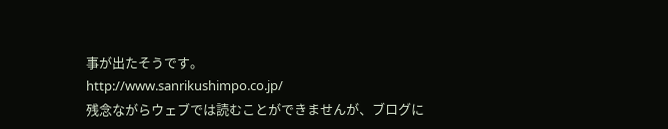事が出たそうです。
http://www.sanrikushimpo.co.jp/
残念ながらウェブでは読むことができませんが、ブログに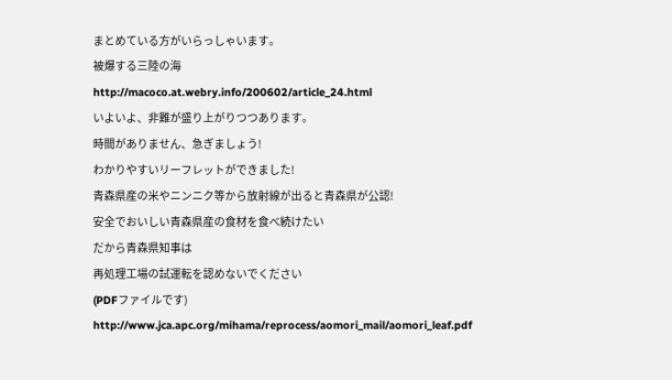まとめている方がいらっしゃいます。
被爆する三陸の海
http://macoco.at.webry.info/200602/article_24.html
いよいよ、非難が盛り上がりつつあります。
時間がありません、急ぎましょう!
わかりやすいリーフレットができました!
青森県産の米やニンニク等から放射線が出ると青森県が公認!
安全でおいしい青森県産の食材を食べ続けたい
だから青森県知事は
再処理工場の試運転を認めないでください
(PDFファイルです)
http://www.jca.apc.org/mihama/reprocess/aomori_mail/aomori_leaf.pdf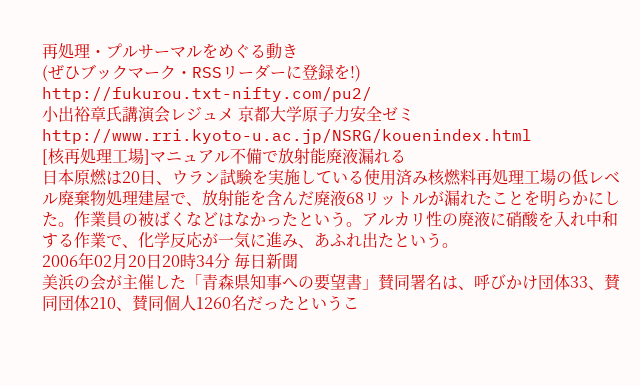再処理・プルサーマルをめぐる動き
(ぜひブックマーク・RSSリーダーに登録を!)
http://fukurou.txt-nifty.com/pu2/
小出裕章氏講演会レジュメ 京都大学原子力安全ゼミ
http://www.rri.kyoto-u.ac.jp/NSRG/kouenindex.html
[核再処理工場]マニュアル不備で放射能廃液漏れる
日本原燃は20日、ウラン試験を実施している使用済み核燃料再処理工場の低レベル廃棄物処理建屋で、放射能を含んだ廃液68リットルが漏れたことを明らかにした。作業員の被ばくなどはなかったという。アルカリ性の廃液に硝酸を入れ中和する作業で、化学反応が一気に進み、あふれ出たという。
2006年02月20日20時34分 毎日新聞
美浜の会が主催した「青森県知事への要望書」賛同署名は、呼びかけ団体33、賛同団体210、賛同個人1260名だったというこ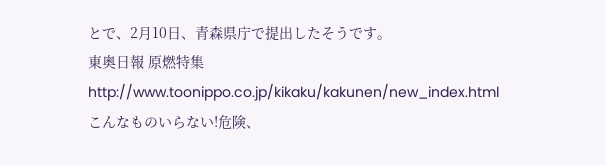とで、2月10日、青森県庁で提出したそうです。
東奥日報 原燃特集
http://www.toonippo.co.jp/kikaku/kakunen/new_index.html
こんなものいらない!危険、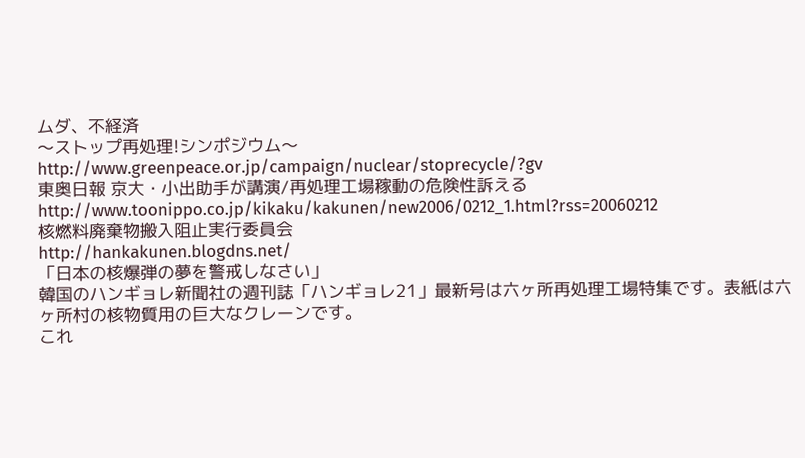ムダ、不経済
〜ストップ再処理!シンポジウム〜
http://www.greenpeace.or.jp/campaign/nuclear/stoprecycle/?gv
東奥日報 京大・小出助手が講演/再処理工場稼動の危険性訴えるhttp://www.toonippo.co.jp/kikaku/kakunen/new2006/0212_1.html?rss=20060212
核燃料廃棄物搬入阻止実行委員会
http://hankakunen.blogdns.net/
「日本の核爆弾の夢を警戒しなさい」
韓国のハンギョレ新聞社の週刊誌「ハンギョレ21」最新号は六ヶ所再処理工場特集です。表紙は六ヶ所村の核物質用の巨大なクレーンです。
これ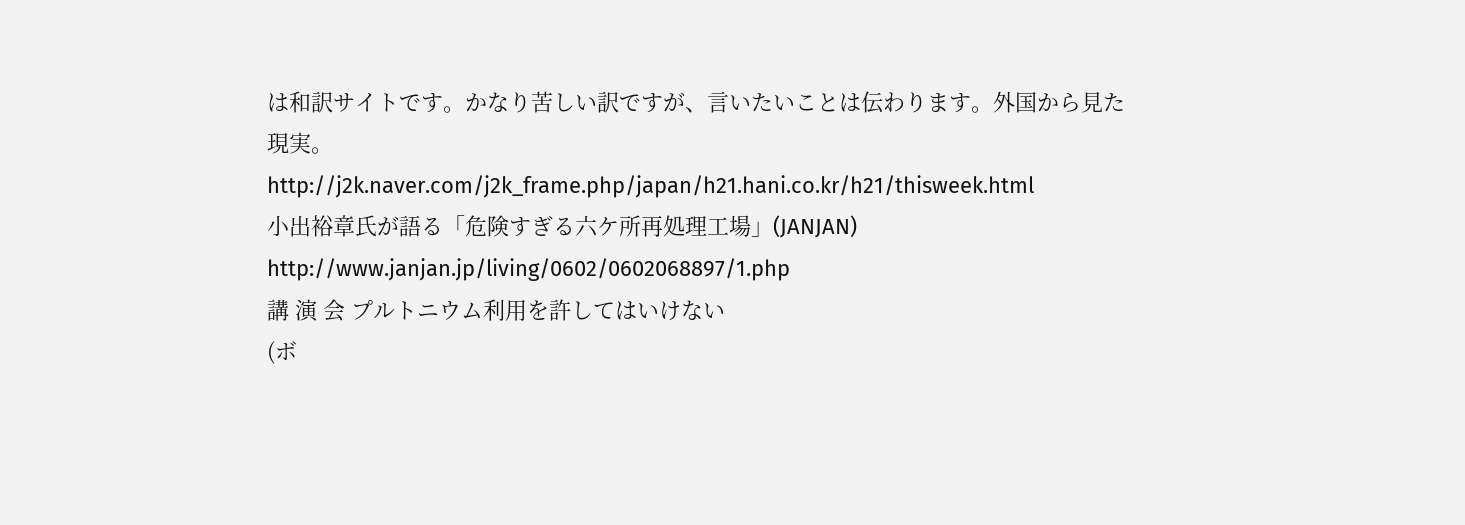は和訳サイトです。かなり苦しい訳ですが、言いたいことは伝わります。外国から見た現実。
http://j2k.naver.com/j2k_frame.php/japan/h21.hani.co.kr/h21/thisweek.html
小出裕章氏が語る「危険すぎる六ケ所再処理工場」(JANJAN)
http://www.janjan.jp/living/0602/0602068897/1.php
講 演 会 プルトニウム利用を許してはいけない
(ボ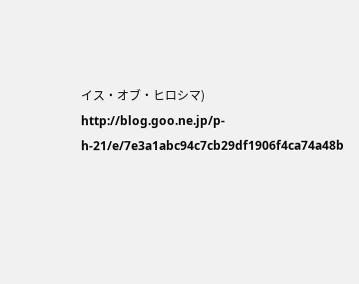イス・オブ・ヒロシマ)
http://blog.goo.ne.jp/p-h-21/e/7e3a1abc94c7cb29df1906f4ca74a48b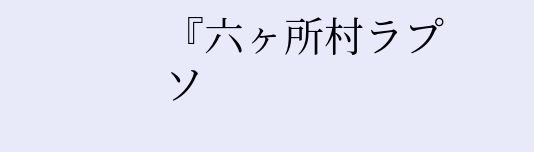『六ヶ所村ラプソ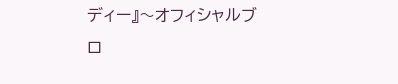ディー』〜オフィシャルブロ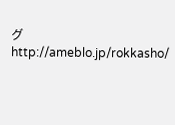グ
http://ameblo.jp/rokkasho/